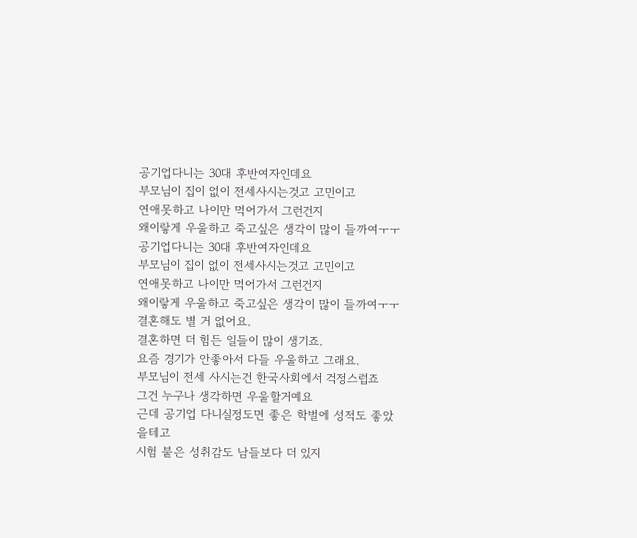공기업다니는 30대 후반여자인데요
부모님이 집이 없이 전세사시는것고 고민이고
연애못하고 나이만 먹어가서 그런건지
왜이랗게 우울하고 죽고싶은 생각이 많이 들까여ㅜㅜ
공기업다니는 30대 후반여자인데요
부모님이 집이 없이 전세사시는것고 고민이고
연애못하고 나이만 먹어가서 그런건지
왜이랗게 우울하고 죽고싶은 생각이 많이 들까여ㅜㅜ
결혼해도 별 거 없어요.
결혼하면 더 힘든 일들이 많이 생기죠.
요즘 경기가 안좋아서 다들 우울하고 그래요.
부모님이 전세 사시는건 한국사회에서 걱정스럽죠
그건 누구나 생각하면 우울할거예요
근데 공기업 다니실정도면 좋은 학벌에 성적도 좋았을테고
시험 붙은 성취감도 남들보다 더 있지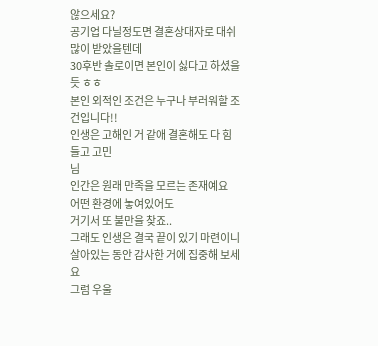않으세요?
공기업 다닐정도면 결혼상대자로 대쉬많이 받았을텐데
30후반 솔로이면 본인이 싫다고 하셨을 듯 ㅎㅎ
본인 외적인 조건은 누구나 부러워할 조건입니다!!
인생은 고해인 거 같애 결혼해도 다 힘들고 고민
님
인간은 원래 만족을 모르는 존재예요
어떤 환경에 놓여있어도
거기서 또 불만을 찾죠..
그래도 인생은 결국 끝이 있기 마련이니
살아있는 동안 감사한 거에 집중해 보세요
그럼 우울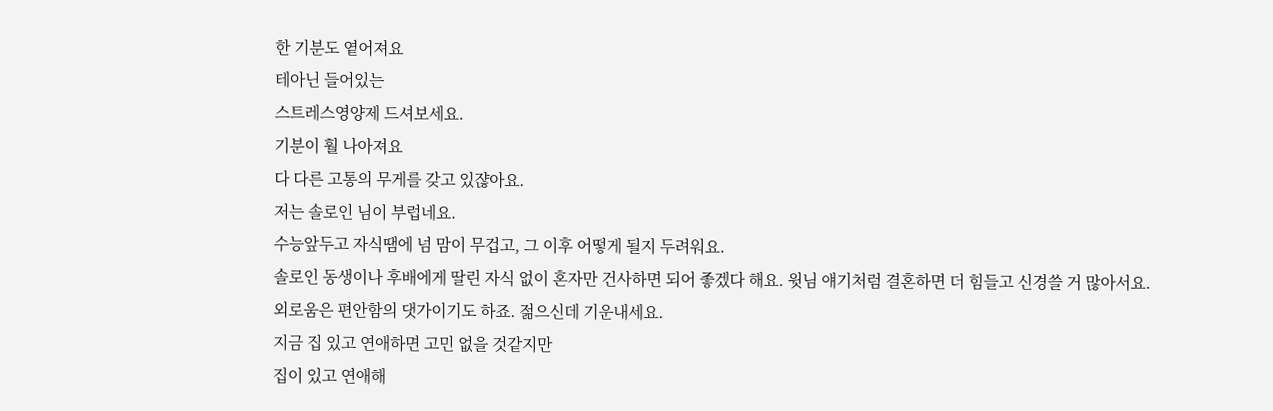한 기분도 옅어져요
테아닌 들어있는
스트레스영양제 드셔보세요.
기분이 훨 나아져요
다 다른 고통의 무게를 갖고 있쟎아요.
저는 솔로인 님이 부럽네요.
수능앞두고 자식땜에 넘 맘이 무겁고, 그 이후 어떻게 될지 두려워요.
솔로인 동생이나 후배에게 딸린 자식 없이 혼자만 건사하면 되어 좋겠다 해요. 윗님 얘기처럼 결혼하면 더 힘들고 신경쓸 거 많아서요.
외로움은 편안함의 댓가이기도 하죠. 젊으신데 기운내세요.
지금 집 있고 연애하면 고민 없을 것같지만
집이 있고 연애해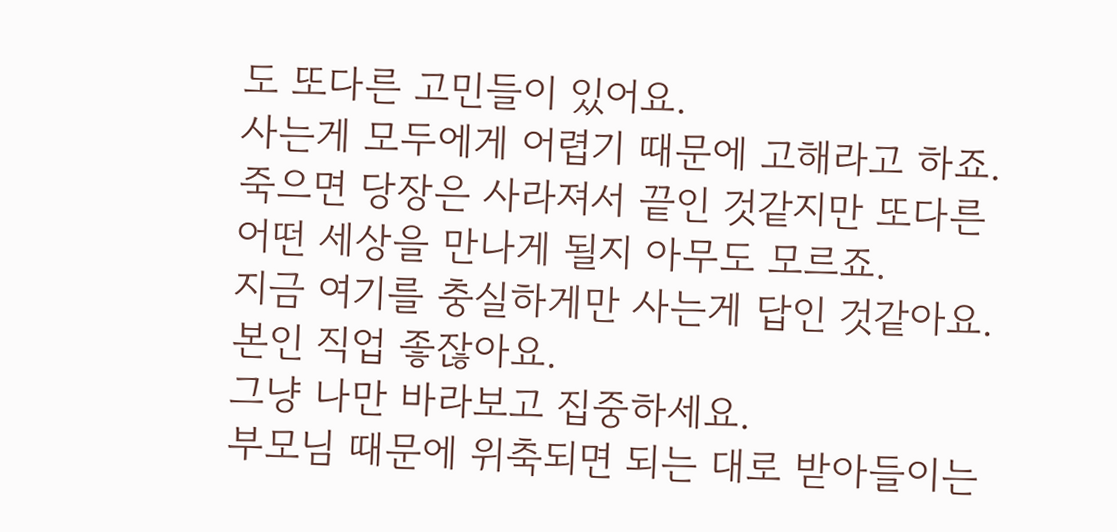도 또다른 고민들이 있어요.
사는게 모두에게 어렵기 때문에 고해라고 하죠.
죽으면 당장은 사라져서 끝인 것같지만 또다른
어떤 세상을 만나게 될지 아무도 모르죠.
지금 여기를 충실하게만 사는게 답인 것같아요.
본인 직업 좋잖아요.
그냥 나만 바라보고 집중하세요.
부모님 때문에 위축되면 되는 대로 받아들이는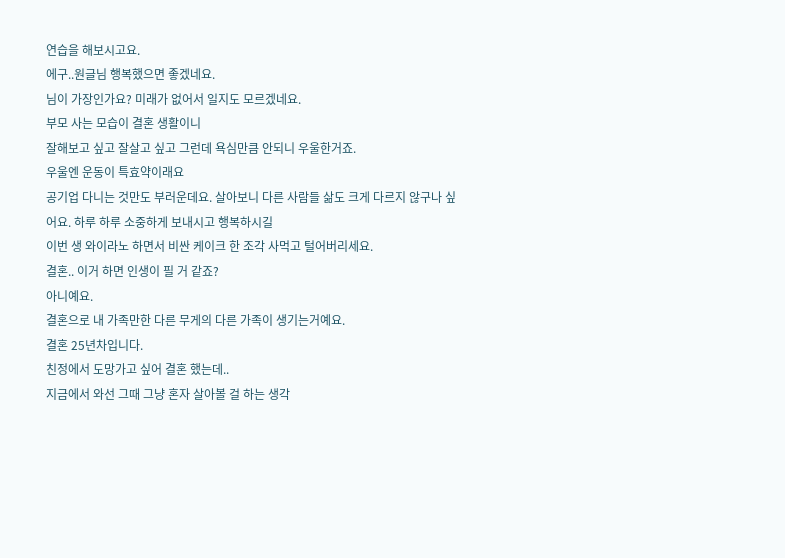연습을 해보시고요.
에구..원글님 행복했으면 좋겠네요.
님이 가장인가요? 미래가 없어서 일지도 모르겠네요.
부모 사는 모습이 결혼 생활이니
잘해보고 싶고 잘살고 싶고 그런데 욕심만큼 안되니 우울한거죠.
우울엔 운동이 특효약이래요
공기업 다니는 것만도 부러운데요. 살아보니 다른 사람들 삶도 크게 다르지 않구나 싶어요. 하루 하루 소중하게 보내시고 행복하시길
이번 생 와이라노 하면서 비싼 케이크 한 조각 사먹고 털어버리세요.
결혼.. 이거 하면 인생이 필 거 같죠?
아니예요.
결혼으로 내 가족만한 다른 무게의 다른 가족이 생기는거예요.
결혼 25년차입니다.
친정에서 도망가고 싶어 결혼 했는데..
지금에서 와선 그때 그냥 혼자 살아볼 걸 하는 생각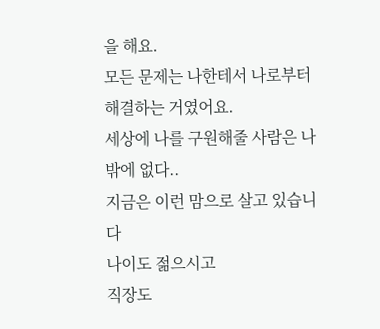을 해요.
모든 문제는 나한테서 나로부터 해결하는 거였어요.
세상에 나를 구원해줄 사람은 나 밖에 없다..
지금은 이런 맘으로 살고 있습니다
나이도 젊으시고
직장도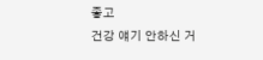좋고
건강 얘기 안하신 거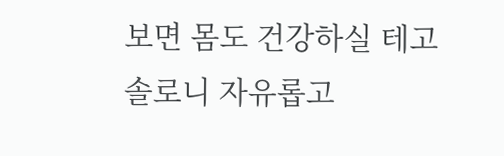보면 몸도 건강하실 테고
솔로니 자유롭고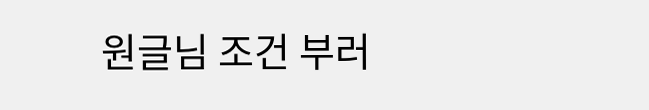원글님 조건 부러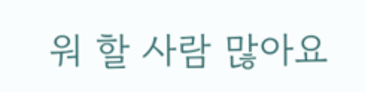워 할 사람 많아요